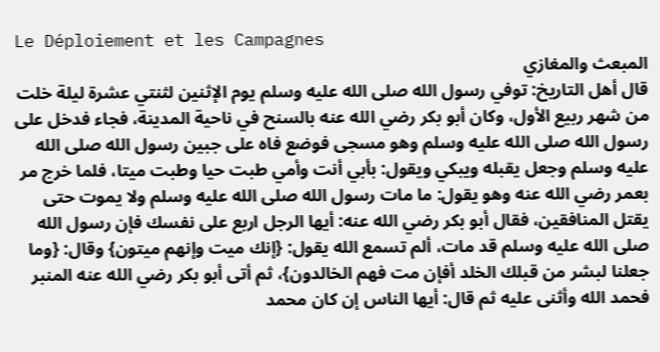Le Déploiement et les Campagnes
المبعث والمغازي
قال أهل التاريخ: توفي رسول الله صلى الله عليه وسلم يوم الإثنين لثنتي عشرة ليلة خلت من شهر ربيع الأول، وكان أبو بكر رضي الله عنه بالسنح في ناحية المدينة، فجاء فدخل على رسول الله صلى الله عليه وسلم وهو مسجى فوضع فاه على جبين رسول الله صلى الله عليه وسلم وجعل يقبله ويبكي ويقول: بأبي أنت وأمي طبت حيا وطبت ميتا، فلما خرج مر بعمر رضي الله عنه وهو يقول: ما مات رسول الله صلى الله عليه وسلم ولا يموت حتى يقتل المنافقين، فقال أبو بكر رضي الله عنه: أيها الرجل اربع على نفسك فإن رسول الله صلى الله عليه وسلم قد مات، ألم تسمع الله يقول: {إنك ميت وإنهم ميتون} وقال: {وما جعلنا لبشر من قبلك الخلد أفإن مت فهم الخالدون}، ثم أتى أبو بكر رضي الله عنه المنبر فحمد الله وأثنى عليه ثم قال: أيها الناس إن كان محمد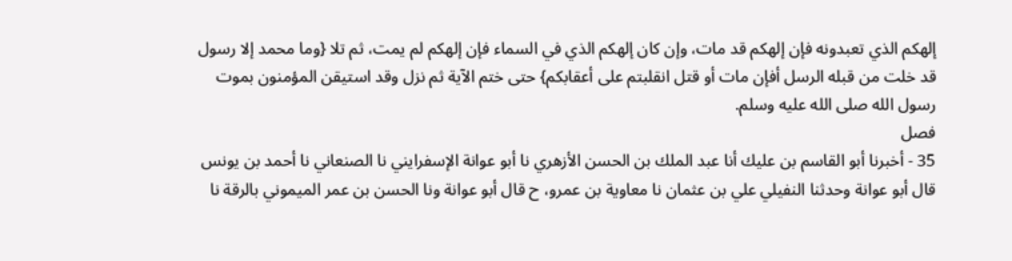إلهكم الذي تعبدونه فإن إلهكم قد مات، وإن كان إلهكم الذي في السماء فإن إلهكم لم يمت، ثم تلا {وما محمد إلا رسول قد خلت من قبله الرسل أفإن مات أو قتل انقلبتم على أعقابكم} حتى ختم الآية ثم نزل وقد استيقن المؤمنون بموت رسول الله صلى الله عليه وسلم.
فصل
35 - أخبرنا أبو القاسم بن عليك أنا عبد الملك بن الحسن الأزهري نا أبو عوانة الإسفرايني نا الصنعاني نا أحمد بن يونس قال أبو عوانة وحدثنا النفيلي علي بن عثمان نا معاوية بن عمرو، ح قال أبو عوانة ونا الحسن بن عمر الميموني بالرقة نا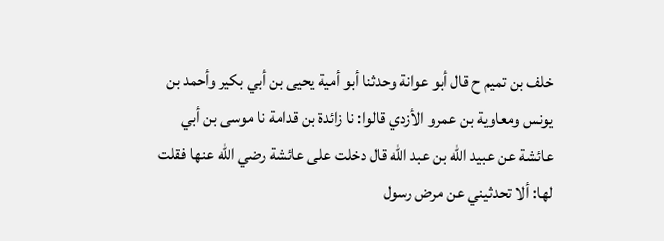خلف بن تميم ح قال أبو عوانة وحدثنا أبو أمية يحيى بن أبي بكير وأحمد بن يونس ومعاوية بن عمرو الأزدي قالوا: نا زائدة بن قدامة نا موسى بن أبي عائشة عن عبيد الله بن عبد الله قال دخلت على عائشة رضي الله عنها فقلت لها: ألا تحدثيني عن مرض رسول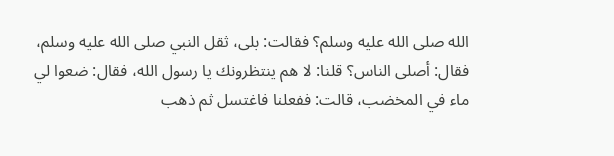الله صلى الله عليه وسلم؟ فقالت: بلى، ثقل النبي صلى الله عليه وسلم، فقال: أصلى الناس؟ قلنا: لا هم ينتظرونك يا رسول الله، فقال: ضعوا لي ماء في المخضب، قالت: ففعلنا فاغتسل ثم ذهب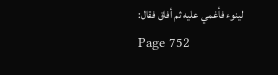لينوء فأغمي عليه ثم أفاق فقال:
Page 752